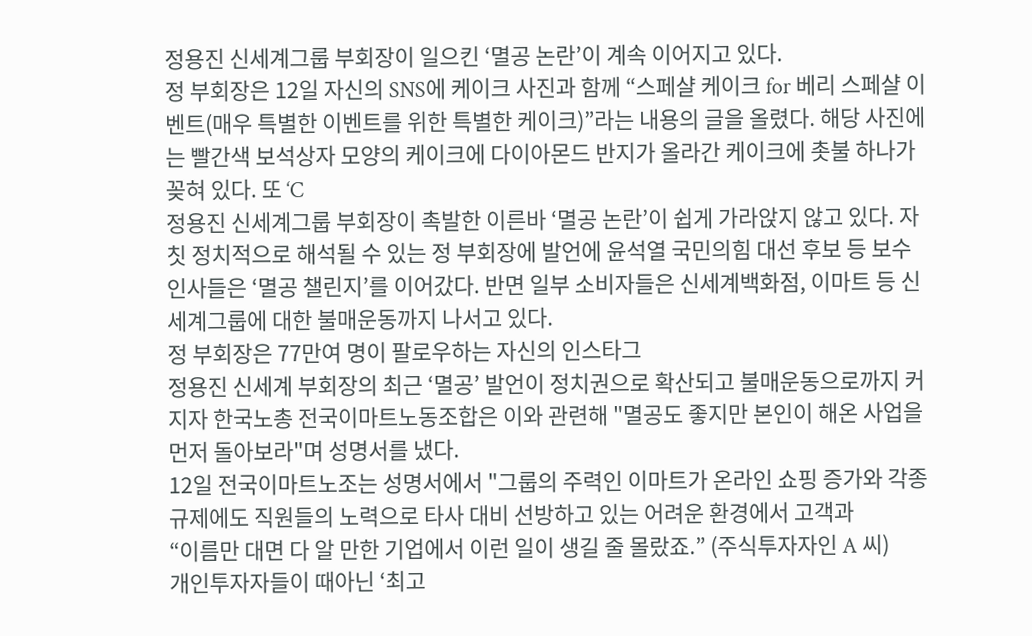정용진 신세계그룹 부회장이 일으킨 ‘멸공 논란’이 계속 이어지고 있다.
정 부회장은 12일 자신의 SNS에 케이크 사진과 함께 “스페샬 케이크 for 베리 스페샬 이벤트(매우 특별한 이벤트를 위한 특별한 케이크)”라는 내용의 글을 올렸다. 해당 사진에는 빨간색 보석상자 모양의 케이크에 다이아몬드 반지가 올라간 케이크에 촛불 하나가 꽂혀 있다. 또 ‘C
정용진 신세계그룹 부회장이 촉발한 이른바 ‘멸공 논란’이 쉽게 가라앉지 않고 있다. 자칫 정치적으로 해석될 수 있는 정 부회장에 발언에 윤석열 국민의힘 대선 후보 등 보수 인사들은 ‘멸공 챌린지’를 이어갔다. 반면 일부 소비자들은 신세계백화점, 이마트 등 신세계그룹에 대한 불매운동까지 나서고 있다.
정 부회장은 77만여 명이 팔로우하는 자신의 인스타그
정용진 신세계 부회장의 최근 ‘멸공’ 발언이 정치권으로 확산되고 불매운동으로까지 커지자 한국노총 전국이마트노동조합은 이와 관련해 "멸공도 좋지만 본인이 해온 사업을 먼저 돌아보라"며 성명서를 냈다.
12일 전국이마트노조는 성명서에서 "그룹의 주력인 이마트가 온라인 쇼핑 증가와 각종 규제에도 직원들의 노력으로 타사 대비 선방하고 있는 어려운 환경에서 고객과
“이름만 대면 다 알 만한 기업에서 이런 일이 생길 줄 몰랐죠.” (주식투자자인 A 씨)
개인투자자들이 때아닌 ‘최고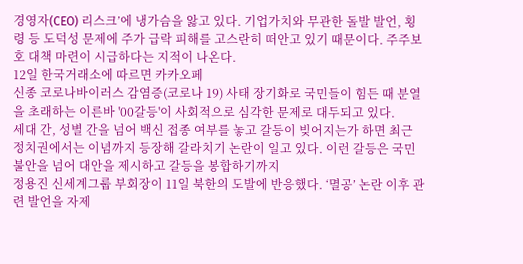경영자(CEO) 리스크’에 냉가슴을 앓고 있다. 기업가치와 무관한 돌발 발언, 횡령 등 도덕성 문제에 주가 급락 피해를 고스란히 떠안고 있기 때문이다. 주주보호 대책 마련이 시급하다는 지적이 나온다.
12일 한국거래소에 따르면 카카오페
신종 코로나바이러스 감염증(코로나 19) 사태 장기화로 국민들이 힘든 때 분열을 초래하는 이른바 '00갈등'이 사회적으로 심각한 문제로 대두되고 있다.
세대 간, 성별 간을 넘어 백신 접종 여부를 놓고 갈등이 빚어지는가 하면 최근 정치권에서는 이념까지 등장해 갈라치기 논란이 일고 있다. 이런 갈등은 국민 불안을 넘어 대안을 제시하고 갈등을 봉합하기까지
정용진 신세계그룹 부회장이 11일 북한의 도발에 반응했다. ‘멸공’ 논란 이후 관련 발언을 자제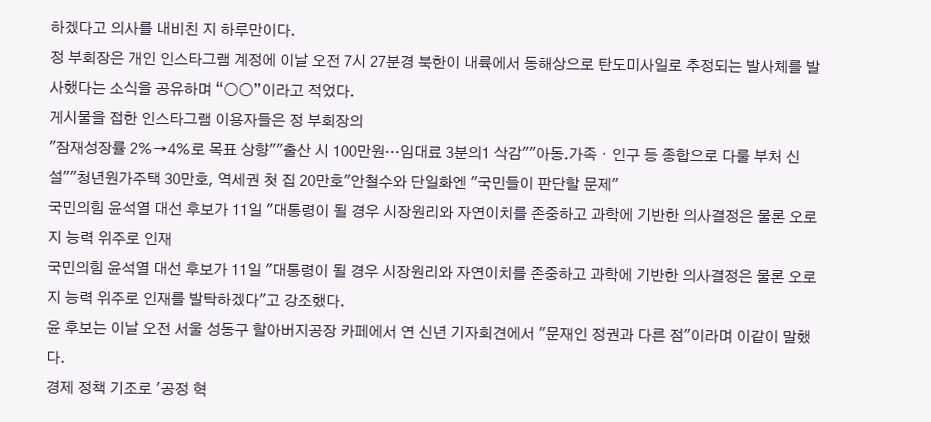하겠다고 의사를 내비친 지 하루만이다.
정 부회장은 개인 인스타그램 계정에 이날 오전 7시 27분경 북한이 내륙에서 동해상으로 탄도미사일로 추정되는 발사체를 발사했다는 소식을 공유하며 “○○”이라고 적었다.
게시물을 접한 인스타그램 이용자들은 정 부회장의
"잠재성장률 2%→4%로 목표 상향""출산 시 100만원…임대료 3분의1 삭감""아동․가족・인구 등 종합으로 다룰 부처 신설""청년원가주택 30만호, 역세권 첫 집 20만호"안철수와 단일화엔 "국민들이 판단할 문제"
국민의힘 윤석열 대선 후보가 11일 "대통령이 될 경우 시장원리와 자연이치를 존중하고 과학에 기반한 의사결정은 물론 오로지 능력 위주로 인재
국민의힘 윤석열 대선 후보가 11일 "대통령이 될 경우 시장원리와 자연이치를 존중하고 과학에 기반한 의사결정은 물론 오로지 능력 위주로 인재를 발탁하겠다"고 강조했다.
윤 후보는 이날 오전 서울 성동구 할아버지공장 카페에서 연 신년 기자회견에서 "문재인 정권과 다른 점"이라며 이같이 말했다.
경제 정책 기조로 '공정 혁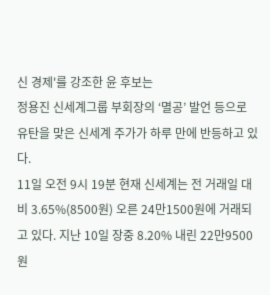신 경제'를 강조한 윤 후보는
정용진 신세계그룹 부회장의 ‘멸공’ 발언 등으로 유탄을 맞은 신세계 주가가 하루 만에 반등하고 있다.
11일 오전 9시 19분 현재 신세계는 전 거래일 대비 3.65%(8500원) 오른 24만1500원에 거래되고 있다. 지난 10일 장중 8.20% 내린 22만9500원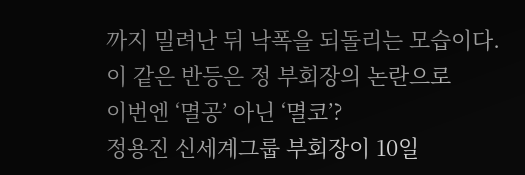까지 밀려난 뒤 낙폭을 되돌리는 모습이다.
이 같은 반등은 정 부회장의 논란으로
이번엔 ‘멸공’ 아닌 ‘멸코’?
정용진 신세계그룹 부회장이 10일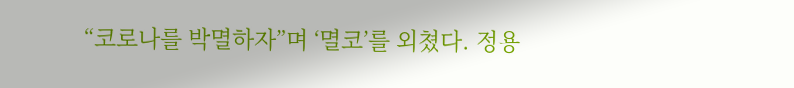“코로나를 박멸하자”며 ‘멸코’를 외쳤다. 정용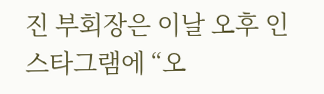진 부회장은 이날 오후 인스타그램에 “오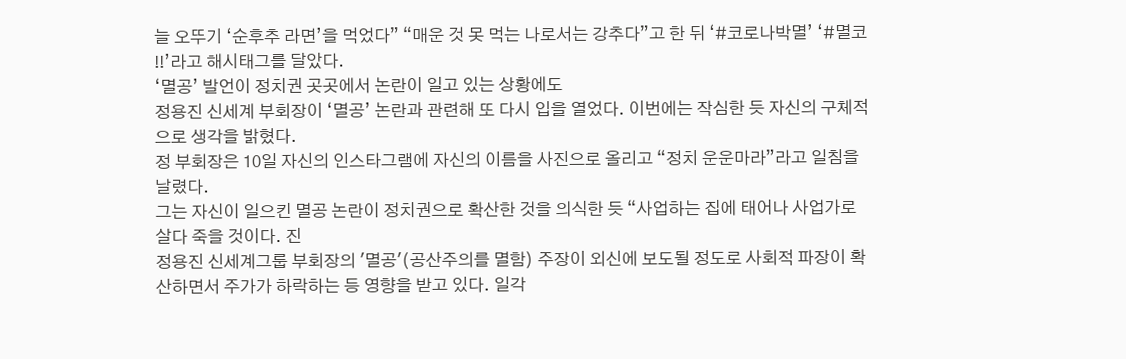늘 오뚜기 ‘순후추 라면’을 먹었다” “매운 것 못 먹는 나로서는 강추다”고 한 뒤 ‘#코로나박멸’ ‘#멸코 !!’라고 해시태그를 달았다.
‘멸공’ 발언이 정치권 곳곳에서 논란이 일고 있는 상황에도
정용진 신세계 부회장이 ‘멸공’ 논란과 관련해 또 다시 입을 열었다. 이번에는 작심한 듯 자신의 구체적으로 생각을 밝혔다.
정 부회장은 10일 자신의 인스타그램에 자신의 이름을 사진으로 올리고 “정치 운운마라”라고 일침을 날렸다.
그는 자신이 일으킨 멸공 논란이 정치권으로 확산한 것을 의식한 듯 “사업하는 집에 태어나 사업가로 살다 죽을 것이다. 진
정용진 신세계그룹 부회장의 '멸공'(공산주의를 멸함) 주장이 외신에 보도될 정도로 사회적 파장이 확산하면서 주가가 하락하는 등 영향을 받고 있다. 일각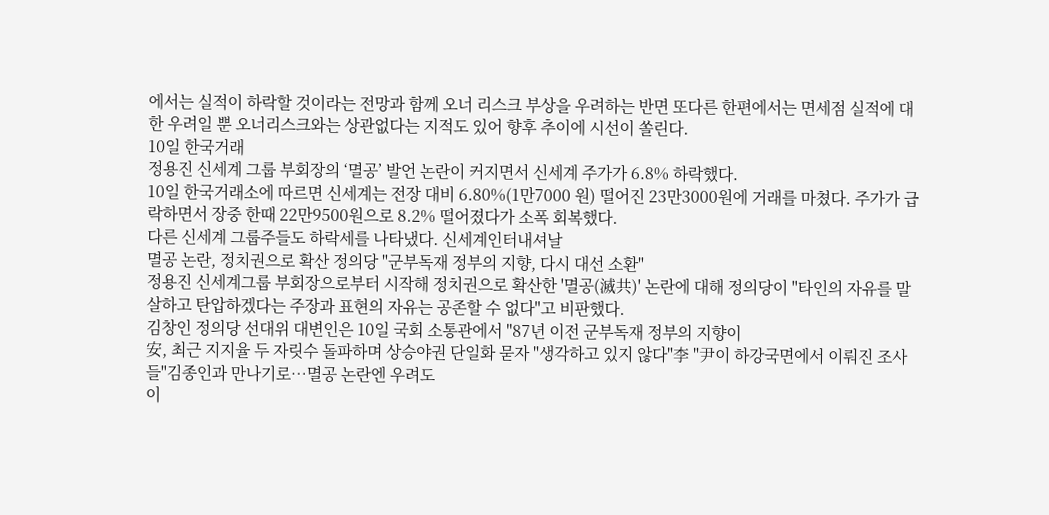에서는 실적이 하락할 것이라는 전망과 함께 오너 리스크 부상을 우려하는 반면 또다른 한편에서는 면세점 실적에 대한 우려일 뿐 오너리스크와는 상관없다는 지적도 있어 향후 추이에 시선이 쏠린다.
10일 한국거래
정용진 신세계 그룹 부회장의 ‘멸공’ 발언 논란이 커지면서 신세계 주가가 6.8% 하락했다.
10일 한국거래소에 따르면 신세계는 전장 대비 6.80%(1만7000 원) 떨어진 23만3000원에 거래를 마쳤다. 주가가 급락하면서 장중 한때 22만9500원으로 8.2% 떨어졌다가 소폭 회복했다.
다른 신세계 그룹주들도 하락세를 나타냈다. 신세계인터내셔날
멸공 논란, 정치권으로 확산 정의당 "군부독재 정부의 지향, 다시 대선 소환"
정용진 신세계그룹 부회장으로부터 시작해 정치권으로 확산한 '멸공(滅共)' 논란에 대해 정의당이 "타인의 자유를 말살하고 탄압하겠다는 주장과 표현의 자유는 공존할 수 없다"고 비판했다.
김창인 정의당 선대위 대변인은 10일 국회 소통관에서 "87년 이전 군부독재 정부의 지향이
安, 최근 지지율 두 자릿수 돌파하며 상승야권 단일화 묻자 "생각하고 있지 않다"李 "尹이 하강국면에서 이뤄진 조사들"김종인과 만나기로…멸공 논란엔 우려도
이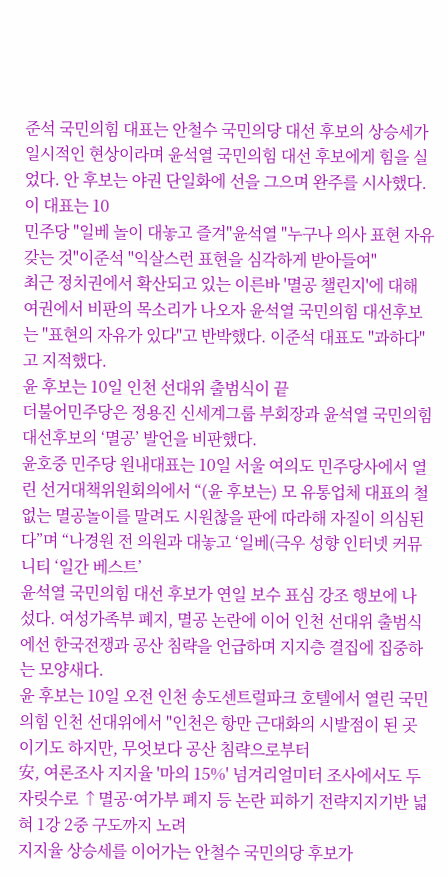준석 국민의힘 대표는 안철수 국민의당 대선 후보의 상승세가 일시적인 현상이라며 윤석열 국민의힘 대선 후보에게 힘을 실었다. 안 후보는 야권 단일화에 선을 그으며 완주를 시사했다.
이 대표는 10
민주당 "일베 놀이 대놓고 즐겨"윤석열 "누구나 의사 표현 자유 갖는 것"이준석 "익살스런 표현을 심각하게 받아들여"
최근 정치권에서 확산되고 있는 이른바 '멸공 챌린지'에 대해 여권에서 비판의 목소리가 나오자 윤석열 국민의힘 대선후보는 "표현의 자유가 있다"고 반박했다. 이준석 대표도 "과하다"고 지적했다.
윤 후보는 10일 인천 선대위 출범식이 끝
더불어민주당은 정용진 신세계그룹 부회장과 윤석열 국민의힘 대선후보의 ‘멸공’ 발언을 비판했다.
윤호중 민주당 원내대표는 10일 서울 여의도 민주당사에서 열린 선거대책위원회의에서 “(윤 후보는) 모 유통업체 대표의 철없는 멸공놀이를 말려도 시원찮을 판에 따라해 자질이 의심된다”며 “나경원 전 의원과 대놓고 ‘일베(극우 성향 인터넷 커뮤니티 ‘일간 베스트’
윤석열 국민의힘 대선 후보가 연일 보수 표심 강조 행보에 나섰다. 여성가족부 폐지, 멸공 논란에 이어 인천 선대위 출범식에선 한국전쟁과 공산 침략을 언급하며 지지층 결집에 집중하는 모양새다.
윤 후보는 10일 오전 인천 송도센트럴파크 호텔에서 열린 국민의힘 인천 선대위에서 "인천은 항만 근대화의 시발점이 된 곳이기도 하지만, 무엇보다 공산 침략으로부터
安, 여론조사 지지율 '마의 15%' 넘겨리얼미터 조사에서도 두 자릿수로 ↑멸공·여가부 폐지 등 논란 피하기 전략지지기반 넓혀 1강 2중 구도까지 노려
지지율 상승세를 이어가는 안철수 국민의당 후보가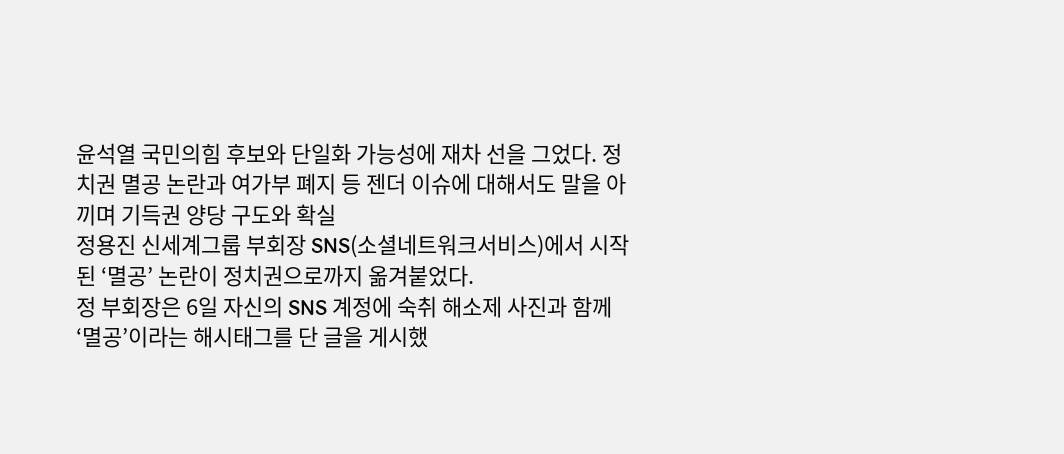윤석열 국민의힘 후보와 단일화 가능성에 재차 선을 그었다. 정치권 멸공 논란과 여가부 폐지 등 젠더 이슈에 대해서도 말을 아끼며 기득권 양당 구도와 확실
정용진 신세계그룹 부회장 SNS(소셜네트워크서비스)에서 시작된 ‘멸공’ 논란이 정치권으로까지 옮겨붙었다.
정 부회장은 6일 자신의 SNS 계정에 숙취 해소제 사진과 함께 ‘멸공’이라는 해시태그를 단 글을 게시했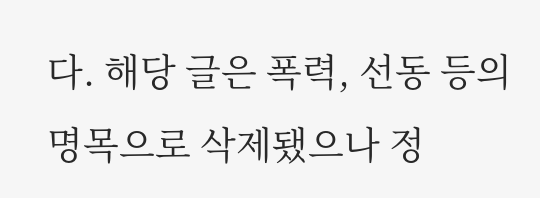다. 해당 글은 폭력, 선동 등의 명목으로 삭제됐으나 정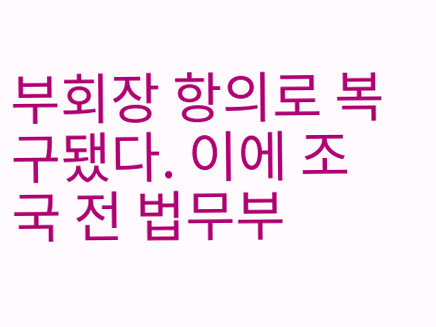부회장 항의로 복구됐다. 이에 조국 전 법무부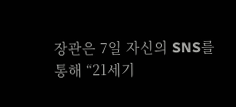장관은 7일 자신의 SNS를 통해 “21세기